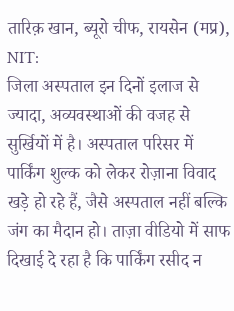तारिक़ खान, ब्यूरो चीफ, रायसेन (मप्र), NIT:
जिला अस्पताल इन दिनों इलाज से ज्यादा, अव्यवस्थाओं की वजह से सुर्खियों में है। अस्पताल परिसर में पार्किंग शुल्क को लेकर रोज़ाना विवाद खड़े हो रहे हैं, जैसे अस्पताल नहीं बल्कि जंग का मैदान हो। ताज़ा वीडियो में साफ दिखाई दे रहा है कि पार्किंग रसीद न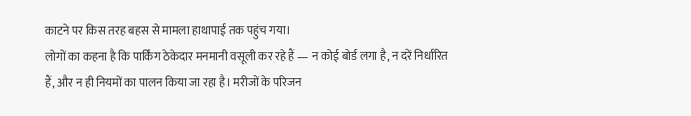काटने पर किस तरह बहस से मामला हाथापाई तक पहुंच गया।
लोगों का कहना है कि पार्किंग ठेकेदार मनमानी वसूली कर रहे हैं — न कोई बोर्ड लगा है, न दरें निर्धारित हैं, और न ही नियमों का पालन किया जा रहा है। मरीजों के परिजन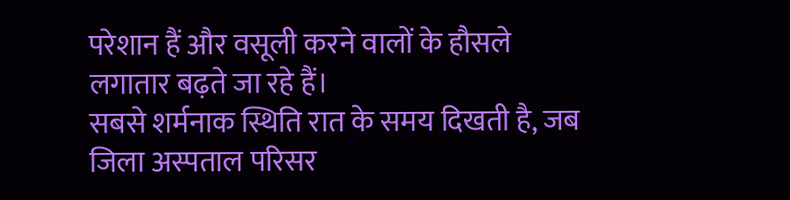परेशान हैं और वसूली करने वालों के हौसले लगातार बढ़ते जा रहे हैं।
सबसे शर्मनाक स्थिति रात के समय दिखती है, जब जिला अस्पताल परिसर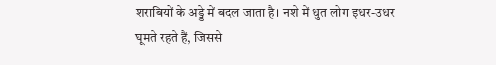शराबियों के अड्डे में बदल जाता है। नशे में धुत लोग इधर-उधर घूमते रहते हैं, जिससे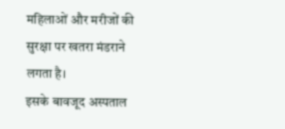महिलाओं और मरीजों की सुरक्षा पर खतरा मंडराने लगता है।
इसके बावजूद अस्पताल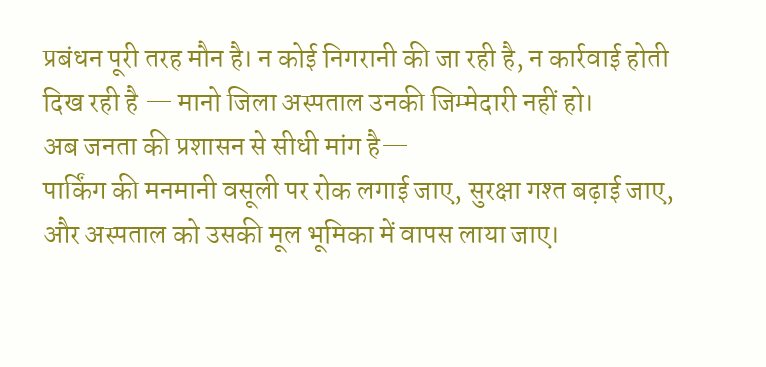प्रबंधन पूरी तरह मौन है। न कोई निगरानी की जा रही है, न कार्रवाई होती दिख रही है — मानो जिला अस्पताल उनकी जिम्मेदारी नहीं हो।
अब जनता की प्रशासन से सीधी मांग है—
पार्किंग की मनमानी वसूली पर रोक लगाई जाए, सुरक्षा गश्त बढ़ाई जाए, और अस्पताल को उसकी मूल भूमिका में वापस लाया जाए।